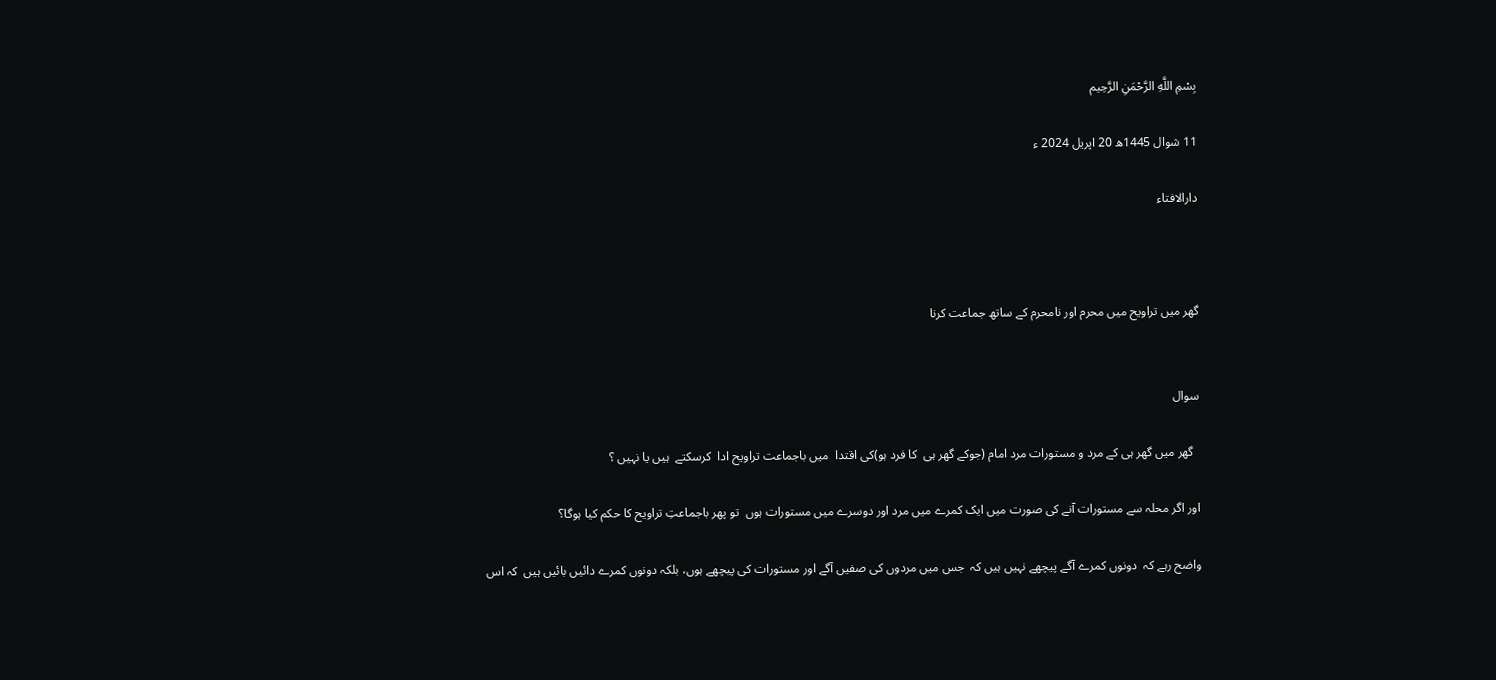بِسْمِ اللَّهِ الرَّحْمَنِ الرَّحِيم

11 شوال 1445ھ 20 اپریل 2024 ء

دارالافتاء



گھر میں تراویح میں محرم اور نامحرم کے ساتھ جماعت کرنا


سوال

  گھر میں گھر ہی کے مرد و مستورات مرد امام (جوکے گھر ہی  کا فرد ہو)کی اقتدا  میں باجماعت تراویح ادا  کرسکتے  ہیں یا نہیں ؟

اور اگر محلہ سے مستورات آنے کی صورت میں ایک کمرے میں مرد اور دوسرے میں مستورات ہوں  تو پھر باجماعتِ تراویح کا حکم کیا ہوگا؟

واضح رہے کہ  دونوں کمرے آگے پیچھے نہیں ہیں کہ  جس میں مردوں کی صفیں آگے اور مستورات کی پیچھے ہوں، بلکہ دونوں کمرے دائیں بائیں ہیں  کہ اس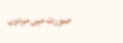صورت میں مردوں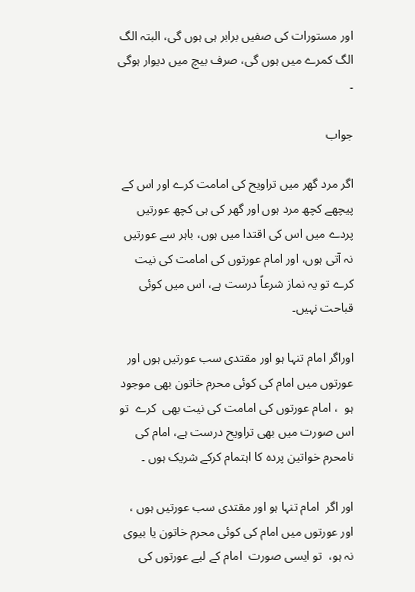اور مستورات کی صفیں برابر ہی ہوں گی، البتہ الگ الگ کمرے میں ہوں گی، صرف بیچ میں دیوار ہوگی ۔

جواب

اگر مرد گھر میں تراویح کی امامت کرے اور اس کے پیچھے کچھ مرد ہوں اور گھر کی ہی کچھ عورتیں پردے میں اس کی اقتدا میں ہوں، باہر سے عورتیں نہ آتی ہوں، اور امام عورتوں کی امامت کی نیت کرے تو یہ نماز شرعاً درست ہے، اس میں کوئی قباحت نہیں۔

اوراگر امام تنہا ہو اور مقتدی سب عورتیں ہوں اور عورتوں میں امام کی کوئی محرم خاتون بھی موجود ہو  ، امام عورتوں کی امامت کی نیت بھی  کرے  تو اس صورت میں بھی تراویح درست ہے، امام کی نامحرم خواتین پردہ کا اہتمام کرکے شریک ہوں ۔

اور اگر  امام تنہا ہو اور مقتدی سب عورتیں ہوں ، اور عورتوں میں امام کی کوئی محرم خاتون یا بیوی نہ ہو،  تو ایسی صورت  امام کے لیے عورتوں کی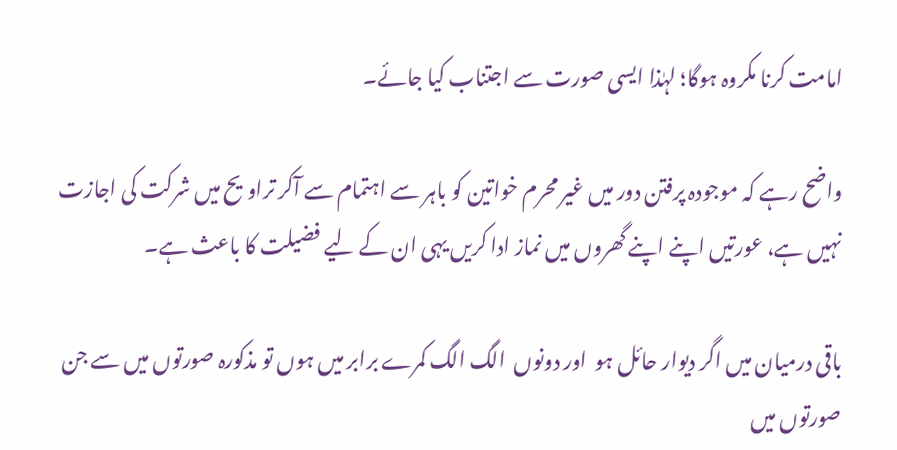امامت کرنا مکروہ ہوگا؛ لہٰذا ایسی صورت سے اجتناب کیا جائے۔

واضح رہے کہ موجودہ پرفتن دور میں غیر محرم خواتین کو باہر سے اہتمام سے آکر تراویح میں شرکت کی اجازت نہیں ہے، عورتیں اپنے اپنے گھروں میں نماز ادا کریں یہی ان کے لیے فضیلت کا باعث ہے۔

باقی درمیان میں اگر دیوار حائل ہو  اور دونوں  الگ الگ کمرے برابر میں ہوں تو مذکورہ صورتوں میں سے جن صورتوں میں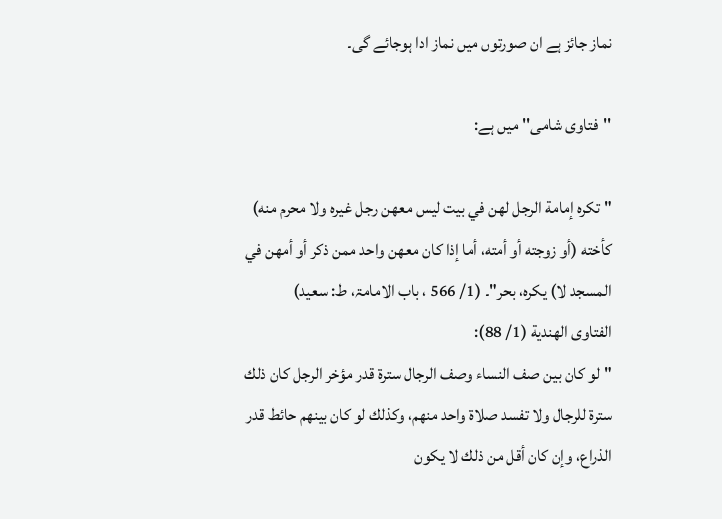نماز جائز ہے ان صورتوں میں نماز ادا ہوجائے گی۔

''فتاوی شامی'' میں ہے:

" تكره إمامة الرجل لهن في بيت ليس معهن رجل غيره ولا محرم منه) كأخته (أو زوجته أو أمته، أما إذا كان معهن واحد ممن ذكر أو أمهن في المسجد لا) يكره، بحر"۔ (1/ 566 ، باب الامامۃ، ط: سعید)
الفتاوى الهندية (1/ 88):
"لو كان بين صف النساء وصف الرجال سترة قدر مؤخر الرجل كان ذلك سترة للرجال ولا تفسد صلاة واحد منهم، وكذلك لو كان بينهم حائط قدر الذراع، وإن كان أقل من ذلك لا يكون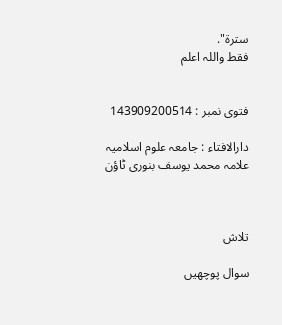سترة".
فقط واللہ اعلم


فتوی نمبر : 143909200514

دارالافتاء : جامعہ علوم اسلامیہ علامہ محمد یوسف بنوری ٹاؤن



تلاش

سوال پوچھیں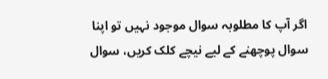اگر آپ کا مطلوبہ سوال موجود نہیں تو اپنا سوال پوچھنے کے لیے نیچے کلک کریں، سوال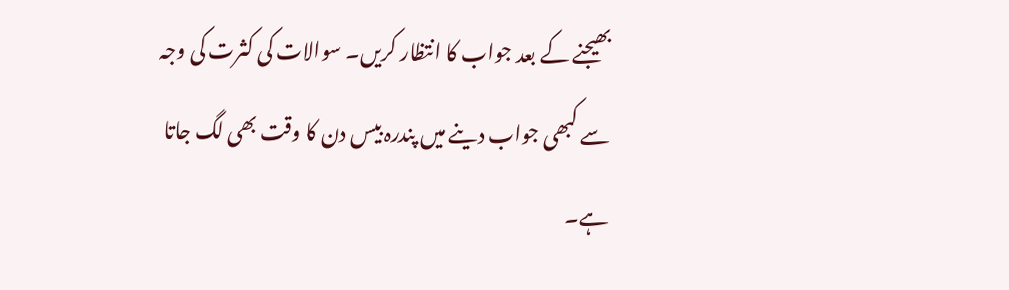بھیجنے کے بعد جواب کا انتظار کریں۔ سوالات کی کثرت کی وجہ سے کبھی جواب دینے میں پندرہ بیس دن کا وقت بھی لگ جاتا ہے۔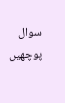سوال پوچھیں